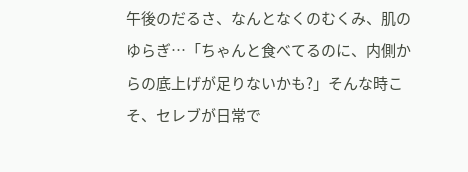午後のだるさ、なんとなくのむくみ、肌のゆらぎ…「ちゃんと食べてるのに、内側からの底上げが足りないかも?」そんな時こそ、セレブが日常で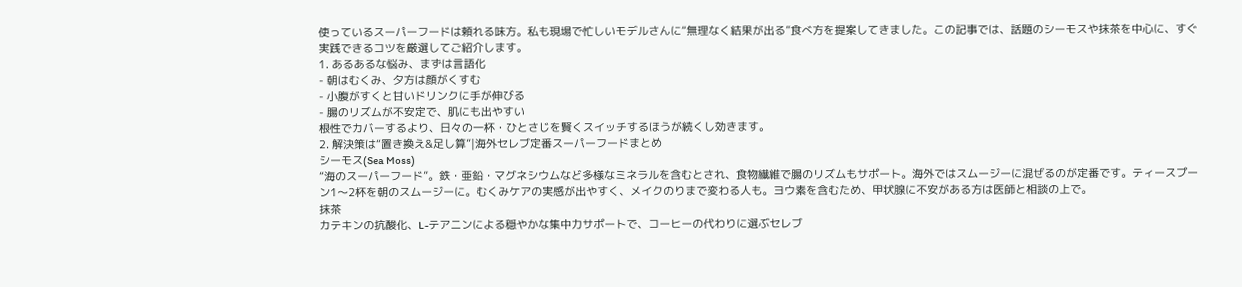使っているスーパーフードは頼れる味方。私も現場で忙しいモデルさんに“無理なく結果が出る”食べ方を提案してきました。この記事では、話題のシーモスや抹茶を中心に、すぐ実践できるコツを厳選してご紹介します。
1. あるあるな悩み、まずは言語化
- 朝はむくみ、夕方は顔がくすむ
- 小腹がすくと甘いドリンクに手が伸びる
- 腸のリズムが不安定で、肌にも出やすい
根性でカバーするより、日々の一杯・ひとさじを賢くスイッチするほうが続くし効きます。
2. 解決策は“置き換え&足し算”|海外セレブ定番スーパーフードまとめ
シーモス(Sea Moss)
“海のスーパーフード”。鉄・亜鉛・マグネシウムなど多様なミネラルを含むとされ、食物繊維で腸のリズムもサポート。海外ではスムージーに混ぜるのが定番です。ティースプーン1〜2杯を朝のスムージーに。むくみケアの実感が出やすく、メイクのりまで変わる人も。ヨウ素を含むため、甲状腺に不安がある方は医師と相談の上で。
抹茶
カテキンの抗酸化、L-テアニンによる穏やかな集中力サポートで、コーヒーの代わりに選ぶセレブ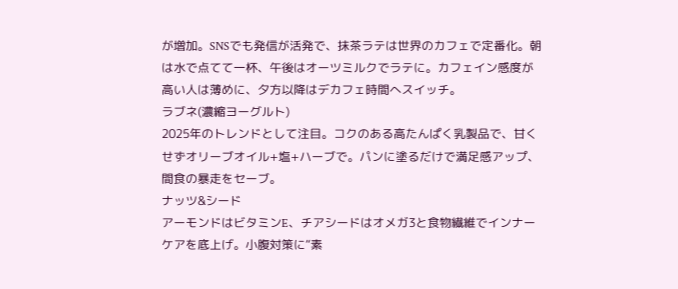が増加。SNSでも発信が活発で、抹茶ラテは世界のカフェで定番化。朝は水で点てて一杯、午後はオーツミルクでラテに。カフェイン感度が高い人は薄めに、夕方以降はデカフェ時間へスイッチ。
ラブネ(濃縮ヨーグルト)
2025年のトレンドとして注目。コクのある高たんぱく乳製品で、甘くせずオリーブオイル+塩+ハーブで。パンに塗るだけで満足感アップ、間食の暴走をセーブ。
ナッツ&シード
アーモンドはビタミンE、チアシードはオメガ3と食物繊維でインナーケアを底上げ。小腹対策に“素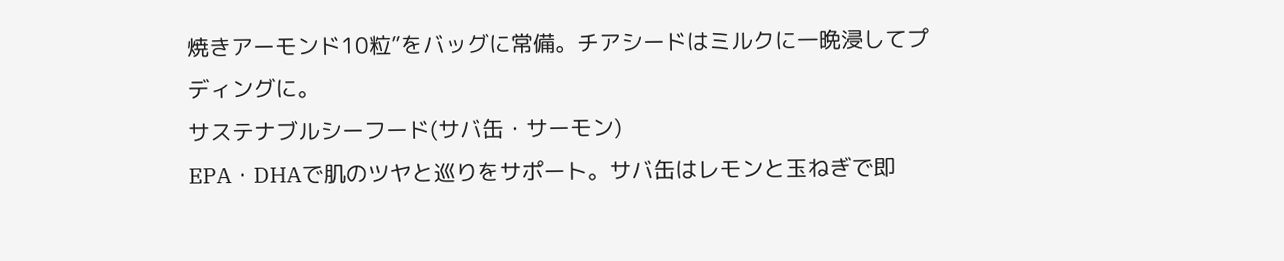焼きアーモンド10粒”をバッグに常備。チアシードはミルクに一晩浸してプディングに。
サステナブルシーフード(サバ缶・サーモン)
EPA・DHAで肌のツヤと巡りをサポート。サバ缶はレモンと玉ねぎで即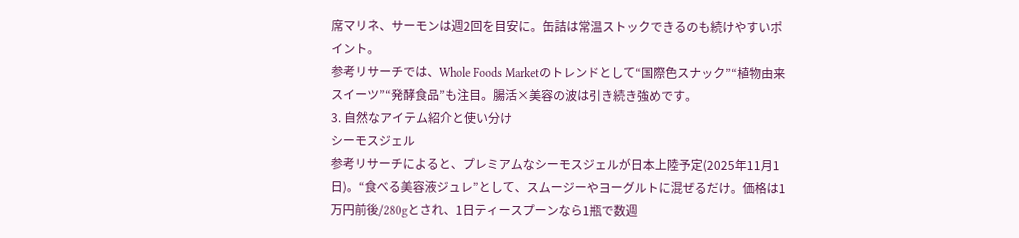席マリネ、サーモンは週2回を目安に。缶詰は常温ストックできるのも続けやすいポイント。
参考リサーチでは、Whole Foods Marketのトレンドとして“国際色スナック”“植物由来スイーツ”“発酵食品”も注目。腸活×美容の波は引き続き強めです。
3. 自然なアイテム紹介と使い分け
シーモスジェル
参考リサーチによると、プレミアムなシーモスジェルが日本上陸予定(2025年11月1日)。“食べる美容液ジュレ”として、スムージーやヨーグルトに混ぜるだけ。価格は1万円前後/280gとされ、1日ティースプーンなら1瓶で数週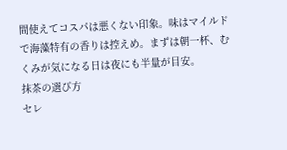間使えてコスパは悪くない印象。味はマイルドで海藻特有の香りは控えめ。まずは朝一杯、むくみが気になる日は夜にも半量が目安。
抹茶の選び方
セレ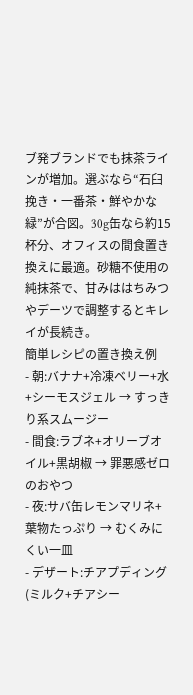ブ発ブランドでも抹茶ラインが増加。選ぶなら“石臼挽き・一番茶・鮮やかな緑”が合図。30g缶なら約15杯分、オフィスの間食置き換えに最適。砂糖不使用の純抹茶で、甘みははちみつやデーツで調整するとキレイが長続き。
簡単レシピの置き換え例
- 朝:バナナ+冷凍ベリー+水+シーモスジェル → すっきり系スムージー
- 間食:ラブネ+オリーブオイル+黒胡椒 → 罪悪感ゼロのおやつ
- 夜:サバ缶レモンマリネ+葉物たっぷり → むくみにくい一皿
- デザート:チアプディング(ミルク+チアシー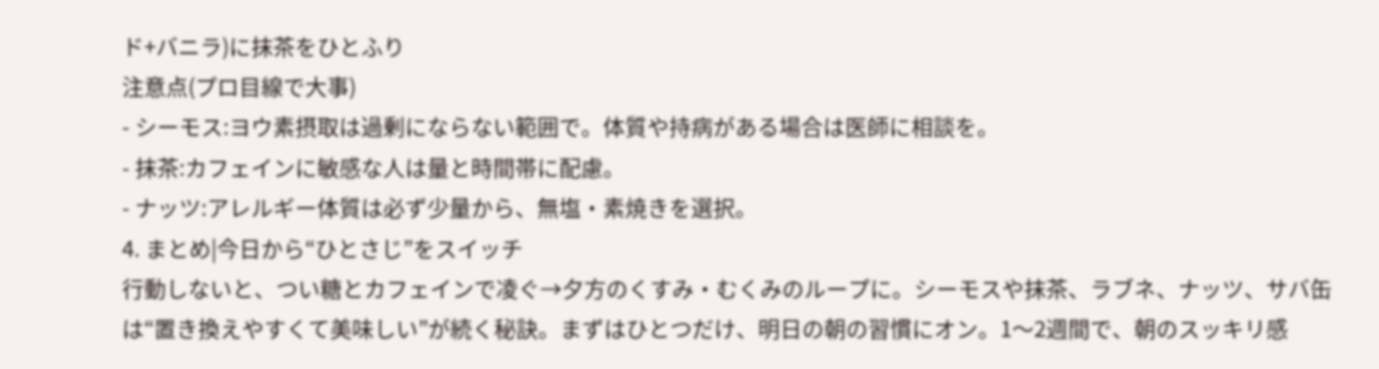ド+バニラ)に抹茶をひとふり
注意点(プロ目線で大事)
- シーモス:ヨウ素摂取は過剰にならない範囲で。体質や持病がある場合は医師に相談を。
- 抹茶:カフェインに敏感な人は量と時間帯に配慮。
- ナッツ:アレルギー体質は必ず少量から、無塩・素焼きを選択。
4. まとめ|今日から“ひとさじ”をスイッチ
行動しないと、つい糖とカフェインで凌ぐ→夕方のくすみ・むくみのループに。シーモスや抹茶、ラブネ、ナッツ、サバ缶は“置き換えやすくて美味しい”が続く秘訣。まずはひとつだけ、明日の朝の習慣にオン。1〜2週間で、朝のスッキリ感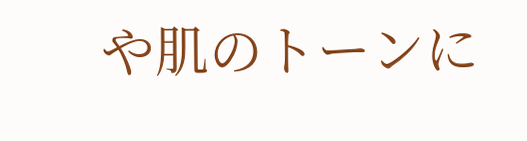や肌のトーンに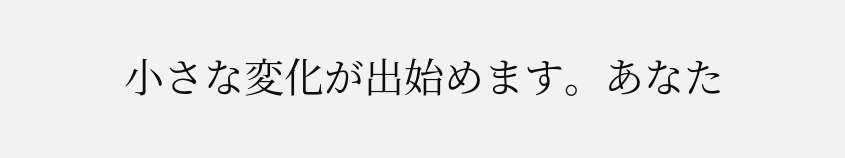小さな変化が出始めます。あなた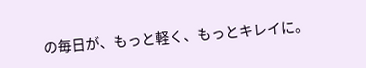の毎日が、もっと軽く、もっとキレイに。